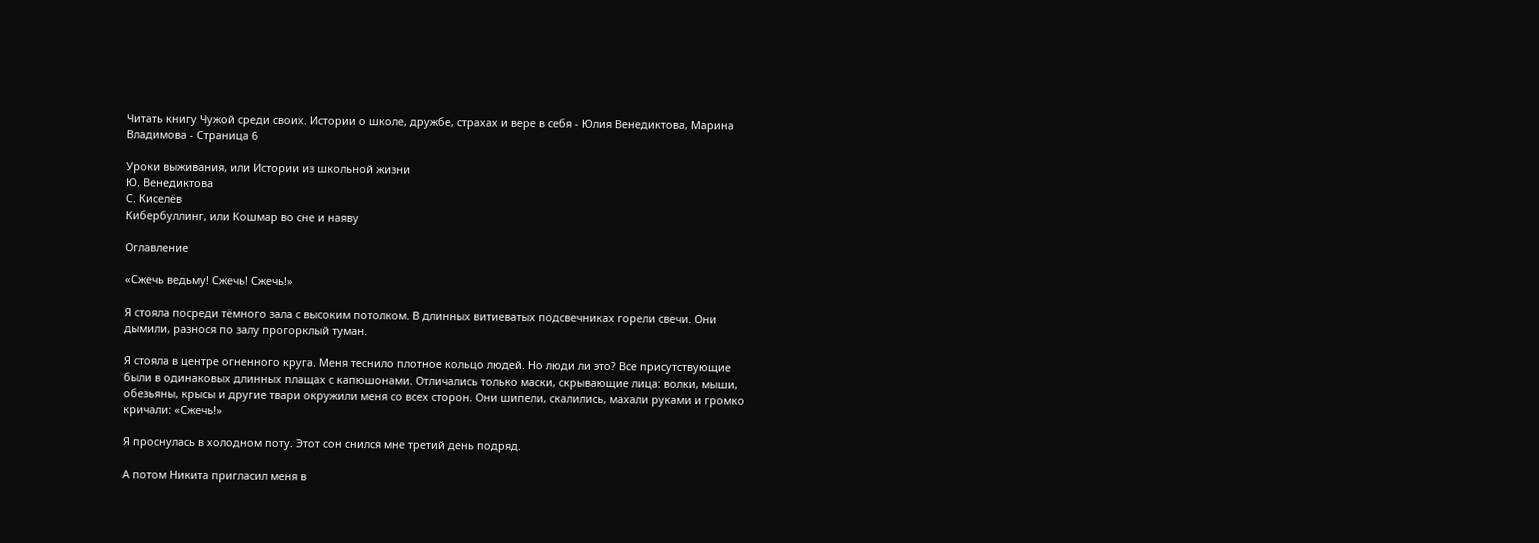Читать книгу Чужой среди своих. Истории о школе, дружбе, страхах и вере в себя - Юлия Венедиктова, Марина Владимова - Страница 6

Уроки выживания, или Истории из школьной жизни
Ю. Венедиктова
С. Киселёв
Кибербуллинг, или Кошмар во сне и наяву

Оглавление

«Сжечь ведьму! Сжечь! Сжечь!»

Я стояла посреди тёмного зала с высоким потолком. В длинных витиеватых подсвечниках горели свечи. Они дымили, разнося по залу прогорклый туман.

Я стояла в центре огненного круга. Меня теснило плотное кольцо людей. Но люди ли это? Все присутствующие были в одинаковых длинных плащах с капюшонами. Отличались только маски, скрывающие лица: волки, мыши, обезьяны, крысы и другие твари окружили меня со всех сторон. Они шипели, скалились, махали руками и громко кричали: «Сжечь!»

Я проснулась в холодном поту. Этот сон снился мне третий день подряд.

А потом Никита пригласил меня в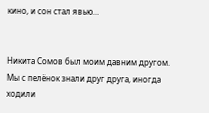кино, и сон стал явью…


Никита Сомов был моим давним другом. Мы с пелёнок знали друг друга, иногда ходили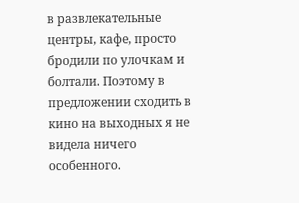в развлекательные центры, кафе, просто бродили по улочкам и болтали. Поэтому в предложении сходить в кино на выходных я не видела ничего особенного.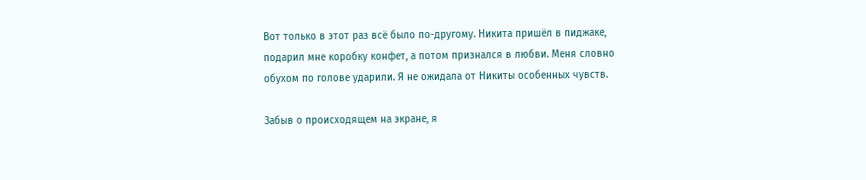Вот только в этот раз всё было по-другому. Никита пришёл в пиджаке, подарил мне коробку конфет, а потом признался в любви. Меня словно обухом по голове ударили. Я не ожидала от Никиты особенных чувств.

Забыв о происходящем на экране, я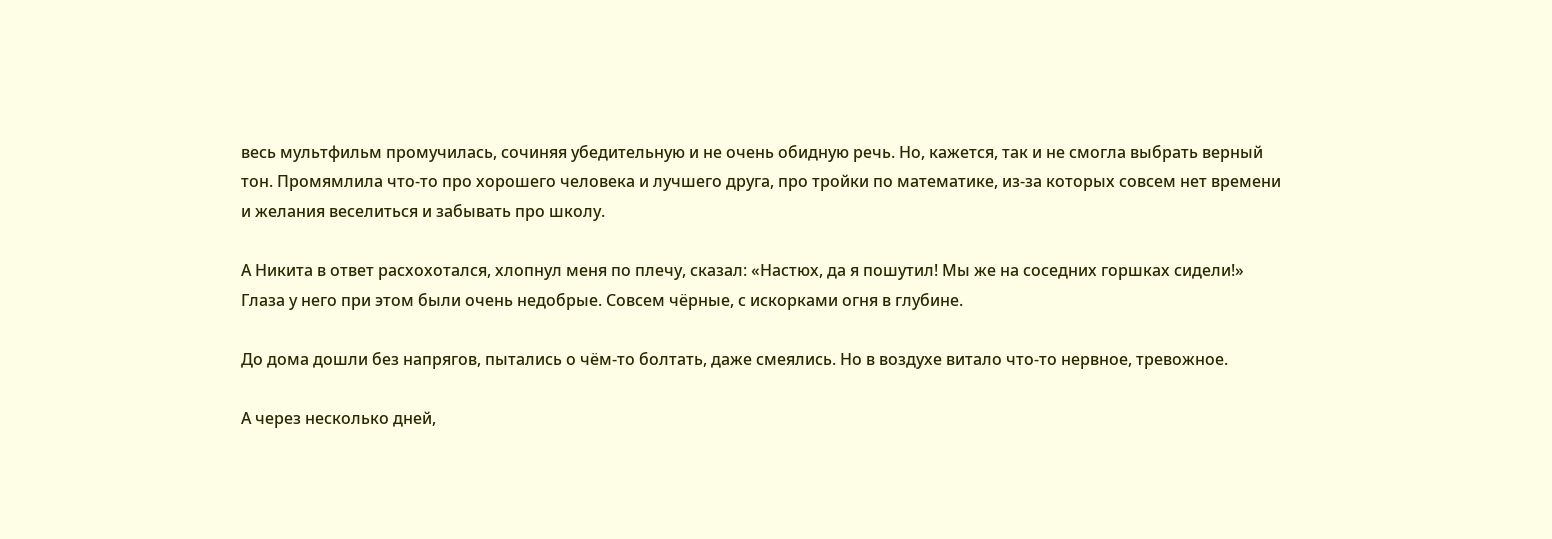весь мультфильм промучилась, сочиняя убедительную и не очень обидную речь. Но, кажется, так и не смогла выбрать верный тон. Промямлила что-то про хорошего человека и лучшего друга, про тройки по математике, из-за которых совсем нет времени и желания веселиться и забывать про школу.

А Никита в ответ расхохотался, хлопнул меня по плечу, сказал: «Настюх, да я пошутил! Мы же на соседних горшках сидели!» Глаза у него при этом были очень недобрые. Совсем чёрные, с искорками огня в глубине.

До дома дошли без напрягов, пытались о чём-то болтать, даже смеялись. Но в воздухе витало что-то нервное, тревожное.

А через несколько дней,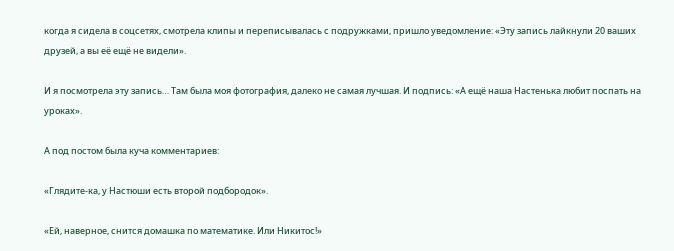когда я сидела в соцсетях, смотрела клипы и переписывалась с подружками, пришло уведомление: «Эту запись лайкнули 20 ваших друзей, а вы её ещё не видели».

И я посмотрела эту запись… Там была моя фотография, далеко не самая лучшая. И подпись: «А ещё наша Настенька любит поспать на уроках».

А под постом была куча комментариев:

«Глядите-ка, у Настюши есть второй подбородок».

«Ей, наверное, снится домашка по математике. Или Никитос!»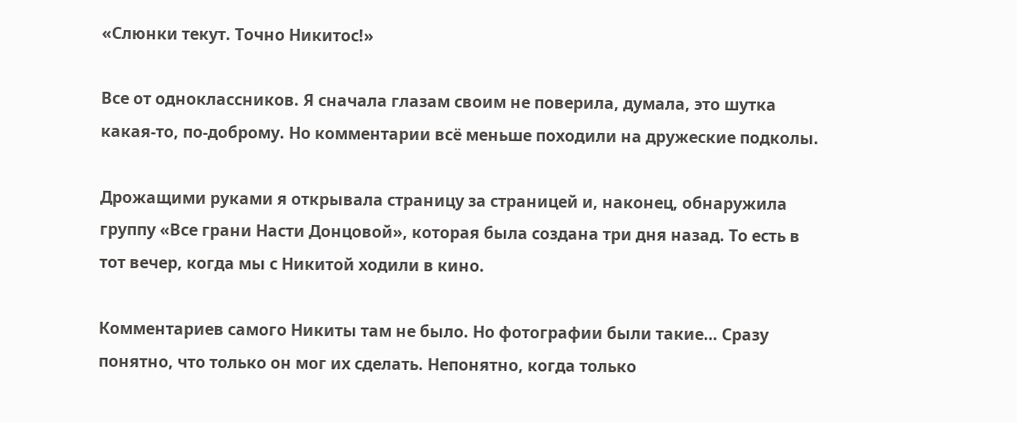«Слюнки текут. Точно Никитос!»

Все от одноклассников. Я сначала глазам своим не поверила, думала, это шутка какая-то, по-доброму. Но комментарии всё меньше походили на дружеские подколы.

Дрожащими руками я открывала страницу за страницей и, наконец, обнаружила группу «Все грани Насти Донцовой», которая была создана три дня назад. То есть в тот вечер, когда мы с Никитой ходили в кино.

Комментариев самого Никиты там не было. Но фотографии были такие… Сразу понятно, что только он мог их сделать. Непонятно, когда только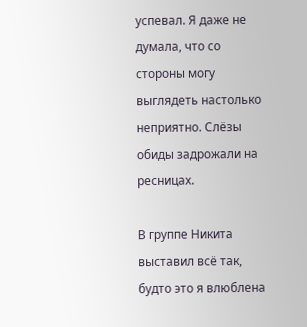успевал. Я даже не думала, что со стороны могу выглядеть настолько неприятно. Слёзы обиды задрожали на ресницах.

В группе Никита выставил всё так, будто это я влюблена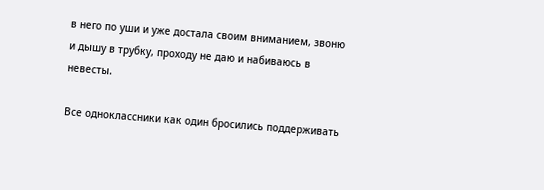в него по уши и уже достала своим вниманием, звоню и дышу в трубку, проходу не даю и набиваюсь в невесты.

Все одноклассники как один бросились поддерживать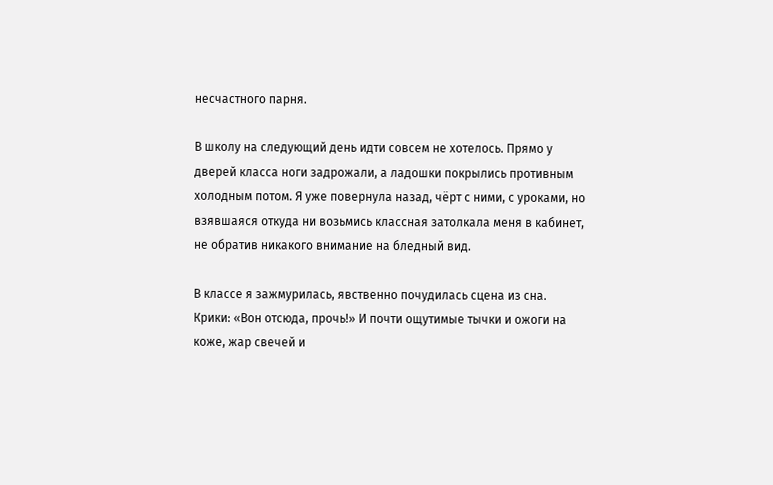несчастного парня.

В школу на следующий день идти совсем не хотелось. Прямо у дверей класса ноги задрожали, а ладошки покрылись противным холодным потом. Я уже повернула назад, чёрт с ними, с уроками, но взявшаяся откуда ни возьмись классная затолкала меня в кабинет, не обратив никакого внимание на бледный вид.

В классе я зажмурилась, явственно почудилась сцена из сна. Крики: «Вон отсюда, прочь!» И почти ощутимые тычки и ожоги на коже, жар свечей и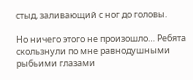стыд, заливающий с ног до головы.

Но ничего этого не произошло… Ребята скользнули по мне равнодушными рыбьими глазами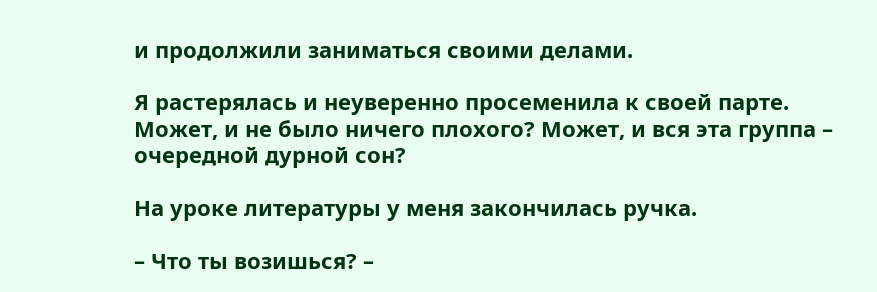и продолжили заниматься своими делами.

Я растерялась и неуверенно просеменила к своей парте. Может, и не было ничего плохого? Может, и вся эта группа – очередной дурной сон?

На уроке литературы у меня закончилась ручка.

– Что ты возишься? –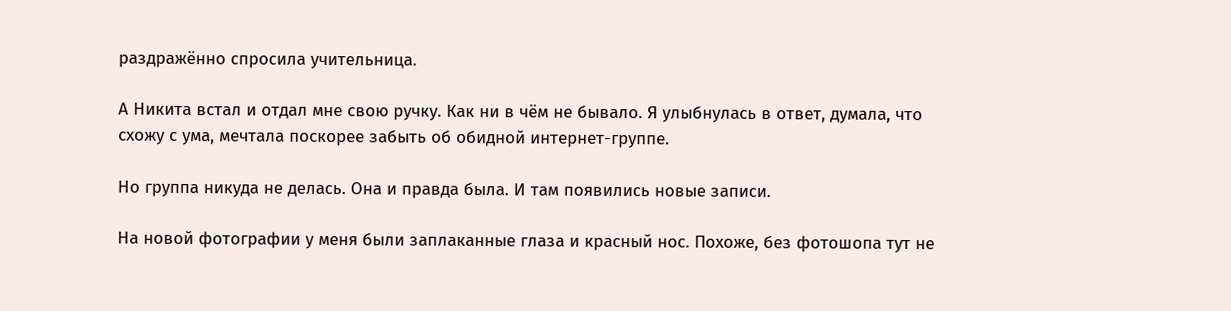раздражённо спросила учительница.

А Никита встал и отдал мне свою ручку. Как ни в чём не бывало. Я улыбнулась в ответ, думала, что схожу с ума, мечтала поскорее забыть об обидной интернет-группе.

Но группа никуда не делась. Она и правда была. И там появились новые записи.

На новой фотографии у меня были заплаканные глаза и красный нос. Похоже, без фотошопа тут не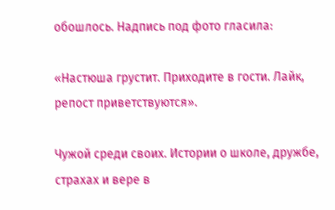обошлось. Надпись под фото гласила:

«Настюша грустит. Приходите в гости. Лайк, репост приветствуются».

Чужой среди своих. Истории о школе, дружбе, страхах и вере в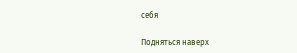себя

Подняться наверх